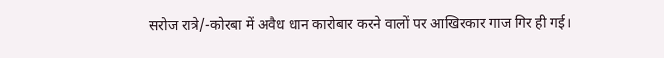सरोज रात्रे/-कोरबा में अवैध धान कारोबार करने वालों पर आखिरकार गाज गिर ही गई।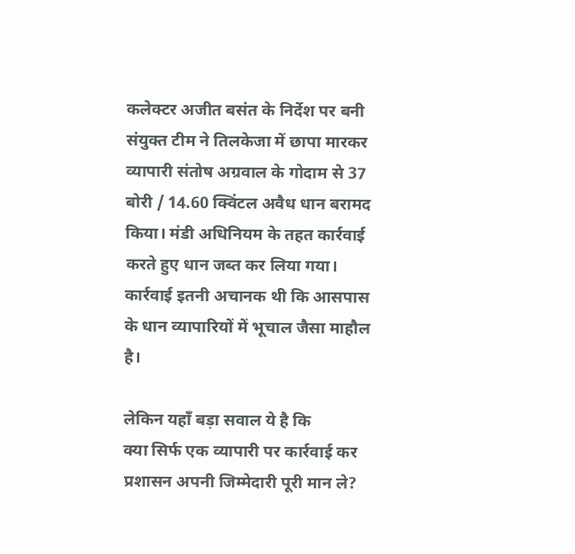कलेक्टर अजीत बसंत के निर्देश पर बनी संयुक्त टीम ने तिलकेजा में छापा मारकर व्यापारी संतोष अग्रवाल के गोदाम से 37 बोरी / 14.60 क्विंटल अवैध धान बरामद किया। मंडी अधिनियम के तहत कार्रवाई करते हुए धान जब्त कर लिया गया। कार्रवाई इतनी अचानक थी कि आसपास के धान व्यापारियों में भूचाल जैसा माहौल है।

लेकिन यहाँ बड़ा सवाल ये है कि
क्या सिर्फ एक व्यापारी पर कार्रवाई कर प्रशासन अपनी जिम्मेदारी पूरी मान ले?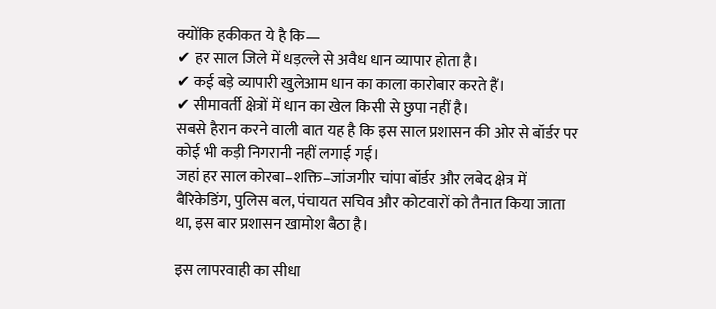क्योंकि हकीकत ये है कि—
✔ हर साल जिले में धड़ल्ले से अवैध धान व्यापार होता है।
✔ कई बड़े व्यापारी खुलेआम धान का काला कारोबार करते हैं।
✔ सीमावर्ती क्षेत्रों में धान का खेल किसी से छुपा नहीं है।
सबसे हैरान करने वाली बात यह है कि इस साल प्रशासन की ओर से बॉर्डर पर कोई भी कड़ी निगरानी नहीं लगाई गई।
जहां हर साल कोरबा–शक्ति–जांजगीर चांपा बॉर्डर और लबेद क्षेत्र में बैरिकेडिंग, पुलिस बल, पंचायत सचिव और कोटवारों को तैनात किया जाता था, इस बार प्रशासन खामोश बैठा है।

इस लापरवाही का सीधा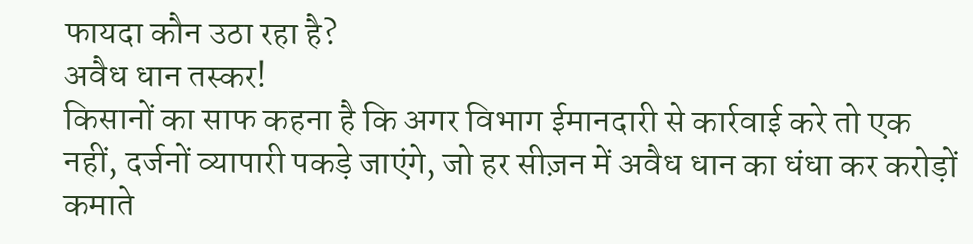फायदा कौन उठा रहा है?
अवैध धान तस्कर!
किसानों का साफ कहना है कि अगर विभाग ईमानदारी से कार्रवाई करे तो एक नहीं, दर्जनों व्यापारी पकड़े जाएंगे, जो हर सीज़न में अवैध धान का धंधा कर करोड़ों कमाते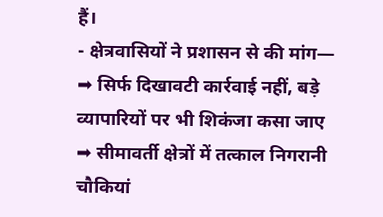हैं।
- क्षेत्रवासियों ने प्रशासन से की मांग—
➡ सिर्फ दिखावटी कार्रवाई नहीं, बड़े व्यापारियों पर भी शिकंजा कसा जाए
➡ सीमावर्ती क्षेत्रों में तत्काल निगरानी चौकियां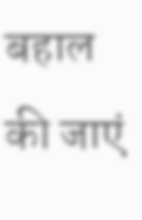बहाल की जाएं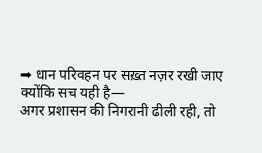➡ धान परिवहन पर सख़्त नज़र रखी जाए
क्योंकि सच यही है—
अगर प्रशासन की निगरानी ढीली रही, तो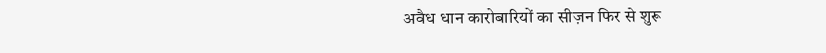अवैध धान कारोबारियों का सीज़न फिर से शुरू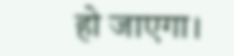हो जाएगा।